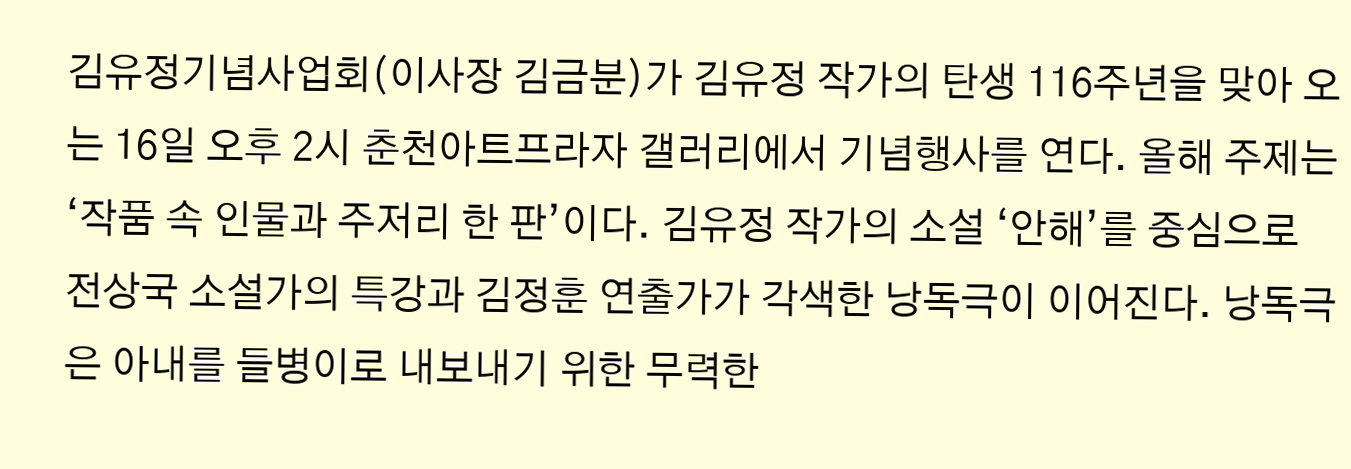김유정기념사업회(이사장 김금분)가 김유정 작가의 탄생 116주년을 맞아 오는 16일 오후 2시 춘천아트프라자 갤러리에서 기념행사를 연다. 올해 주제는 ‘작품 속 인물과 주저리 한 판’이다. 김유정 작가의 소설 ‘안해’를 중심으로 전상국 소설가의 특강과 김정훈 연출가가 각색한 낭독극이 이어진다. 낭독극은 아내를 들병이로 내보내기 위한 무력한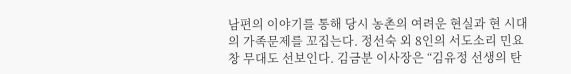남편의 이야기를 통해 당시 농촌의 여려운 현실과 현 시대의 가족문제를 꼬집는다. 정선숙 외 8인의 서도소리 민요창 무대도 선보인다. 김금분 이사장은 “김유정 선생의 탄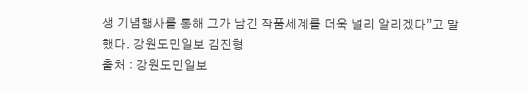생 기념행사를 통해 그가 남긴 작품세계를 더욱 널리 알리겠다”고 말했다. 강원도민일보 김진형
출처 : 강원도민일보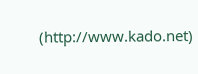(http://www.kado.net)